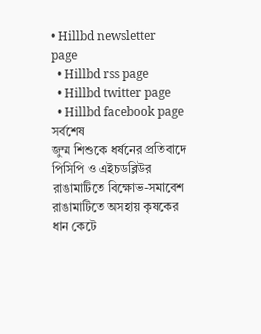• Hillbd newsletter page
  • Hillbd rss page
  • Hillbd twitter page
  • Hillbd facebook page
সর্বশেষ
জুম্ম শিশুকে ধর্ষনের প্রতিবাদে পিসিপি ও এইচডব্লিউর রাঙামাটিতে বিক্ষোভ-সমাবেশ                    রাঙামাটিতে অসহায় কৃষকের ধান কেটে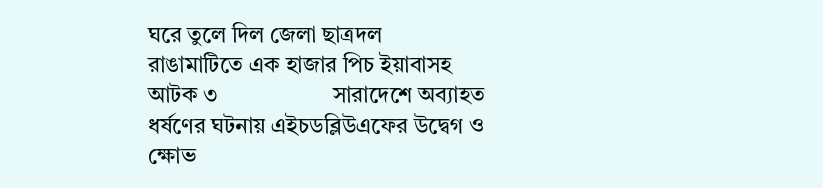ঘরে তুলে দিল জেলা ছাত্রদল                    রাঙামাটিতে এক হাজার পিচ ইয়াবাসহ আটক ৩                    সারাদেশে অব্যাহত ধর্ষণের ঘটনায় এইচডব্লিউএফের উদ্বেগ ও ক্ষোভ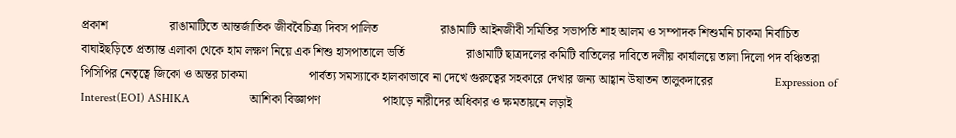প্রকাশ                    রাঙামাটিতে আন্তর্জাতিক জীববৈচিত্র্য দিবস পালিত                    রাঙামাটি আইনজীবী সমিতির সভাপতি শাহ আলম ও সম্পাদক শিশুমনি চাকমা নির্বাচিত                    বাঘাইছড়িতে প্রত্যান্ত এলাকা থেকে হাম লক্ষণ নিয়ে এক শিশু হাসপাতালে ভর্তি                    রাঙামাটি ছাত্রদলের কমিটি বাতিলের দাবিতে দলীয় কার্যালয়ে তালা দিলো পদ বঞ্চিতরা                    পিসিপির নেতৃত্বে জিকো ও অন্তর চাকমা                    পার্বত্য সমস্যাকে হালকাভাবে না দেখে গুরুত্বের সহকারে দেখার জন্য আহ্বান উষাতন তালুকদারের                    Expression of Interest(EOI) ASHIKA                    আশিকা বিজ্ঞাপণ                    পাহাড়ে নারীদের অধিকার ও ক্ষমতায়নে লড়াই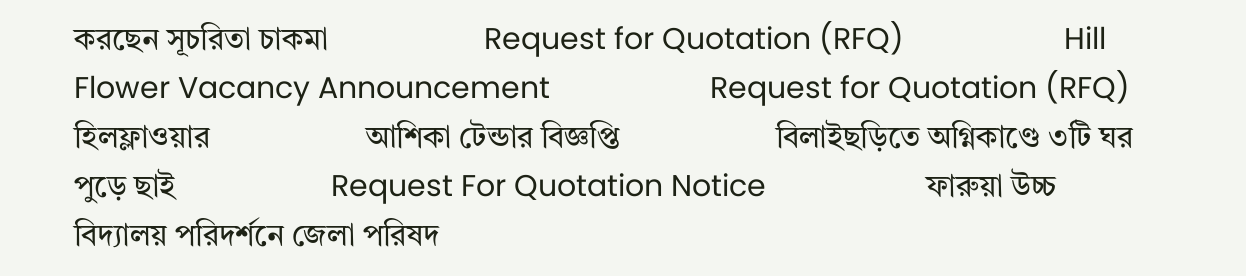করছেন সূচরিতা চাকমা                    Request for Quotation (RFQ)                    Hill Flower Vacancy Announcement                    Request for Quotation (RFQ)                    হিলফ্লাওয়ার                    আশিকা টেন্ডার বিজ্ঞপ্তি                    বিলাইছড়িতে অগ্নিকাণ্ডে ৩টি ঘর পুড়ে ছাই                    Request For Quotation Notice                    ফারুয়া উচ্চ বিদ্যালয় পরিদর্শনে জেলা পরিষদ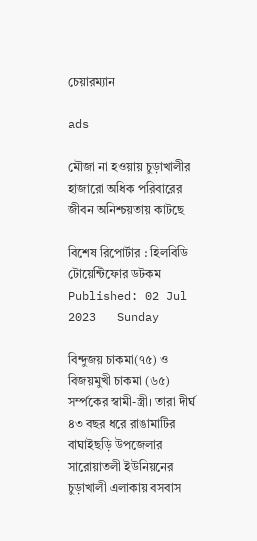চেয়ারম্যান

ads

মৌজা না হওয়ায় চুড়াখালীর হাজারো অধিক পরিবারের জীবন অনিশ্চয়তায় কাটছে

বিশেষ রিপোর্টার : হিলবিডি টোয়েন্টিফোর ডটকম
Published: 02 Jul 2023   Sunday

বিন্দুজয় চাকমা(৭৫) ও বিজয়মুখী চাকমা (৬৫) সর্ম্পকের স্বামী-স্ত্রী। তারা দীর্ঘ ৪৩ বছর ধরে রাঙামাটির বাঘাইছড়ি উপজেলার সারোয়াতলী ইউনিয়নের চুড়াখালী এলাকায় বসবাস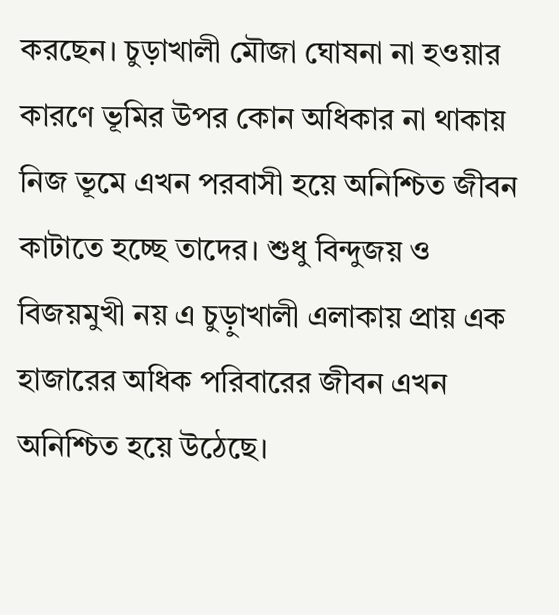করছেন। চুড়াখালী মৌজা ঘোষনা না হওয়ার কারণে ভূমির উপর কোন অধিকার না থাকায় নিজ ভূমে এখন পরবাসী হয়ে অনিশ্চিত জীবন কাটাতে হচ্ছে তাদের। শুধু বিন্দুজয় ও বিজয়মুখী নয় এ চুড়াুখালী এলাকায় প্রায় এক হাজারের অধিক পরিবারের জীবন এখন অনিশ্চিত হয়ে উঠেছে।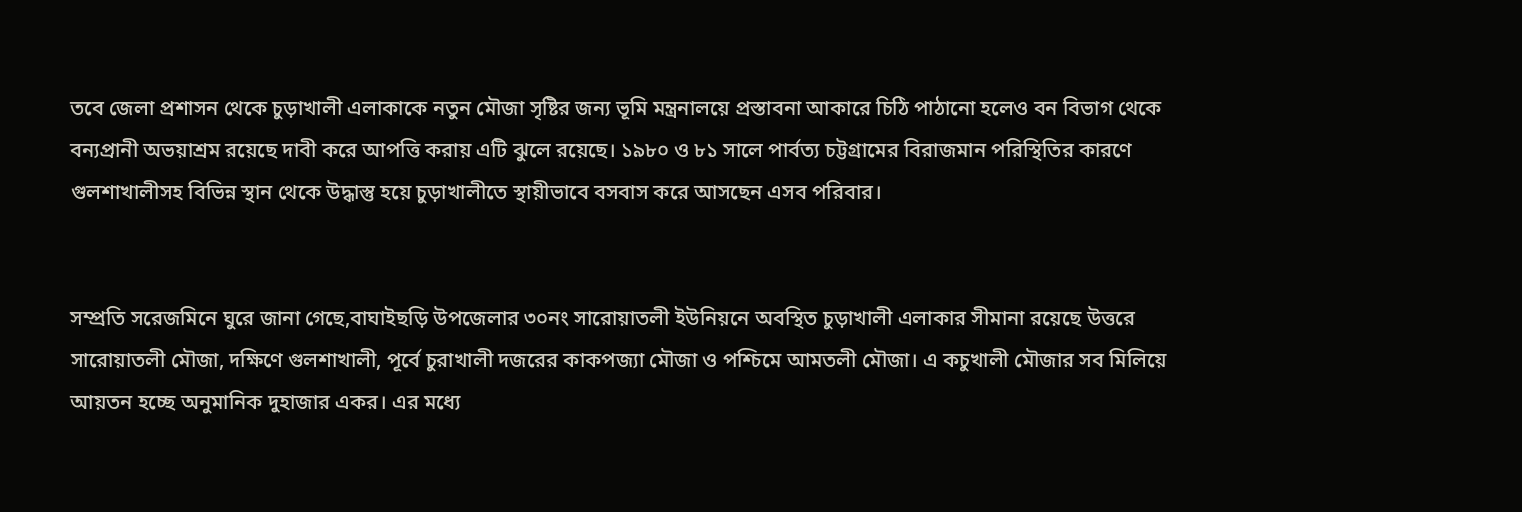তবে জেলা প্রশাসন থেকে চুড়াখালী এলাকাকে নতুন মৌজা সৃষ্টির জন্য ভূমি মন্ত্রনালয়ে প্রস্তাবনা আকারে চিঠি পাঠানো হলেও বন বিভাগ থেকে বন্যপ্রানী অভয়াশ্রম রয়েছে দাবী করে আপত্তি করায় এটি ঝুলে রয়েছে। ১৯৮০ ও ৮১ সালে পার্বত্য চট্টগ্রামের বিরাজমান পরিস্থিতির কারণে গুলশাখালীসহ বিভিন্ন স্থান থেকে উদ্ধাস্তু হয়ে চুড়াখালীতে স্থায়ীভাবে বসবাস করে আসছেন এসব পরিবার।


সম্প্রতি সরেজমিনে ঘুরে জানা গেছে,বাঘাইছড়ি উপজেলার ৩০নং সারোয়াতলী ইউনিয়নে অবস্থিত চুড়াখালী এলাকার সীমানা রয়েছে উত্তরে সারোয়াতলী মৌজা, দক্ষিণে গুলশাখালী, পূর্বে চুরাখালী দজরের কাকপজ্যা মৌজা ও পশ্চিমে আমতলী মৌজা। এ কচুখালী মৌজার সব মিলিয়ে আয়তন হচ্ছে অনুমানিক দুহাজার একর। এর মধ্যে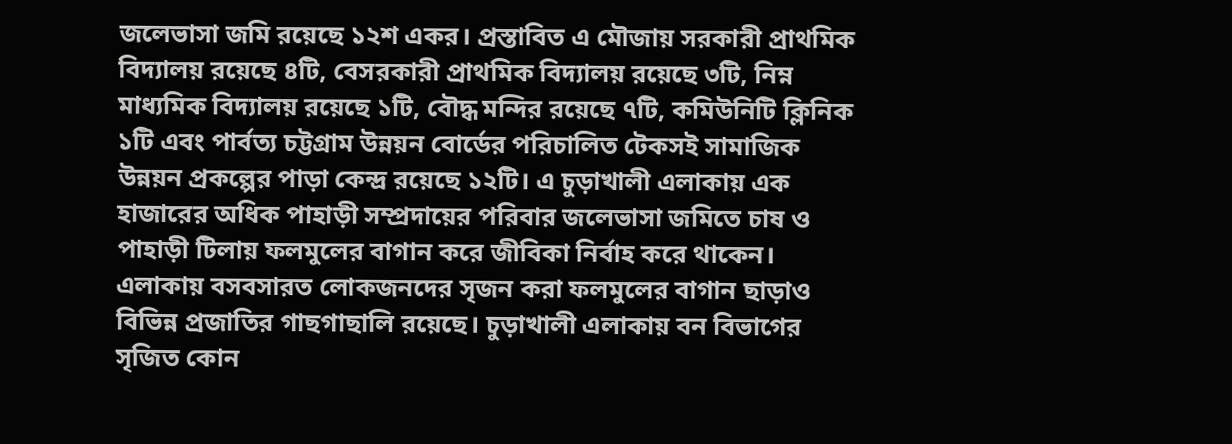জলেভাসা জমি রয়েছে ১২শ একর। প্রস্তাবিত এ মৌজায় সরকারী প্রাথমিক বিদ্যালয় রয়েছে ৪টি, বেসরকারী প্রাথমিক বিদ্যালয় রয়েছে ৩টি, নিম্ন মাধ্যমিক বিদ্যালয় রয়েছে ১টি, বৌদ্ধ মন্দির রয়েছে ৭টি, কমিউনিটি ক্লিনিক ১টি এবং পার্বত্য চট্টগ্রাম উন্নয়ন বোর্ডের পরিচালিত টেকসই সামাজিক উন্নয়ন প্রকল্পের পাড়া কেন্দ্র রয়েছে ১২টি। এ চুড়াখালী এলাকায় এক হাজারের অধিক পাহাড়ী সম্প্রদায়ের পরিবার জলেভাসা জমিতে চাষ ও পাহাড়ী টিলায় ফলমুলের বাগান করে জীবিকা নির্বাহ করে থাকেন। এলাকায় বসবসারত লোকজনদের সৃজন করা ফলমুলের বাগান ছাড়াও বিভিন্ন প্রজাতির গাছগাছালি রয়েছে। চুড়াখালী এলাকায় বন বিভাগের সৃজিত কোন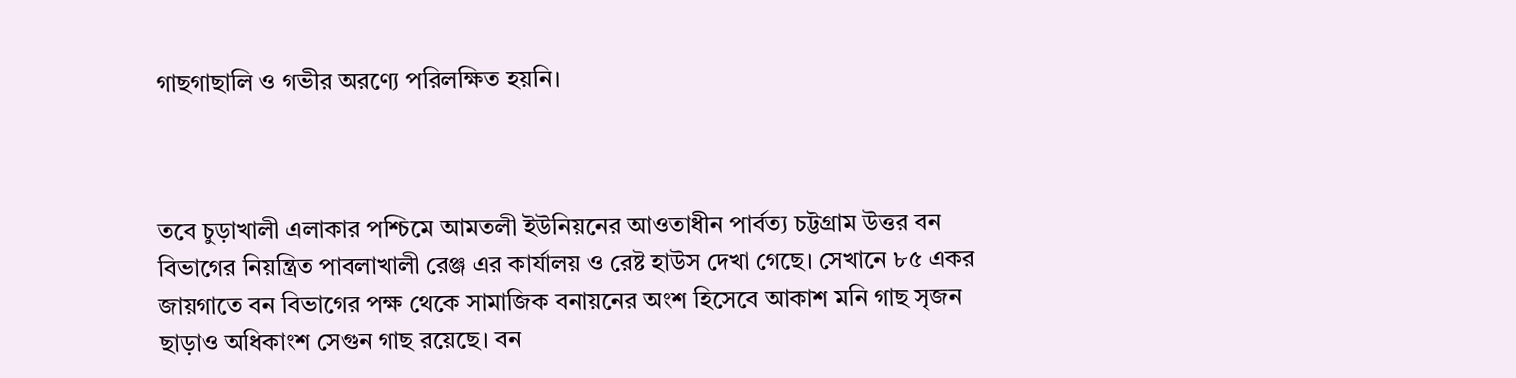গাছগাছালি ও গভীর অরণ্যে পরিলক্ষিত হয়নি।



তবে চুড়াখালী এলাকার পশ্চিমে আমতলী ইউনিয়নের আওতাধীন পার্বত্য চট্টগ্রাম উত্তর বন বিভাগের নিয়ন্ত্রিত পাবলাখালী রেঞ্জ এর কার্যালয় ও রেষ্ট হাউস দেখা গেছে। সেখানে ৮৫ একর জায়গাতে বন বিভাগের পক্ষ থেকে সামাজিক বনায়নের অংশ হিসেবে আকাশ মনি গাছ সৃজন ছাড়াও অধিকাংশ সেগুন গাছ রয়েছে। বন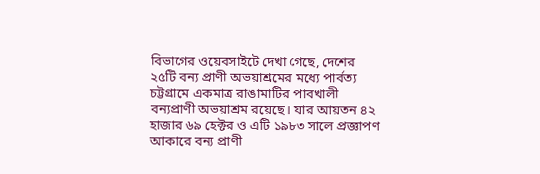বিভাগের ওয়েবসাইটে দেখা গেছে, দেশের ২৫টি বন্য প্রাণী অভয়াশ্রমের মধ্যে পার্বত্য চট্টগ্রামে একমাত্র রাঙামাটির পাবখালী বন্যপ্রাণী অভয়াশ্রম রয়েছে। যার আয়তন ৪২ হাজার ৬৯ হেক্টর ও এটি ১৯৮৩ সালে প্রজ্ঞাপণ আকারে বন্য প্রাণী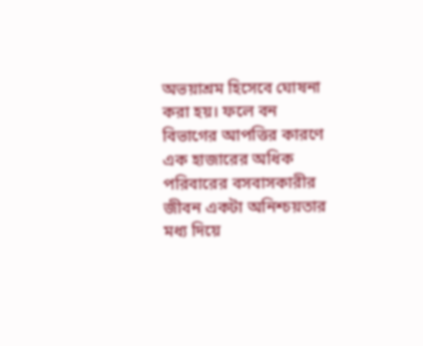অভয়াশ্রম হিসেবে ঘোষনা করা হয়। ফলে বন বিভাগের আপত্তির কারণে এক হাজারের অধিক পরিবারের বসবাসকারীর জীবন একটা অনিশ্চয়তার মধ্য দিয়ে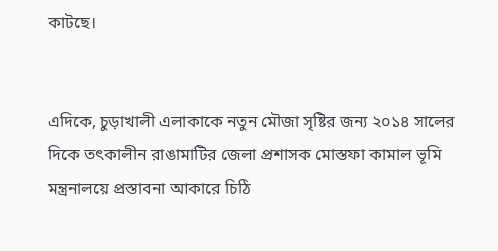কাটছে।


এদিকে, চুড়াখালী এলাকাকে নতুন মৌজা সৃষ্টির জন্য ২০১৪ সালের দিকে তৎকালীন রাঙামাটির জেলা প্রশাসক মোস্তফা কামাল ভূমি মন্ত্রনালয়ে প্রস্তাবনা আকারে চিঠি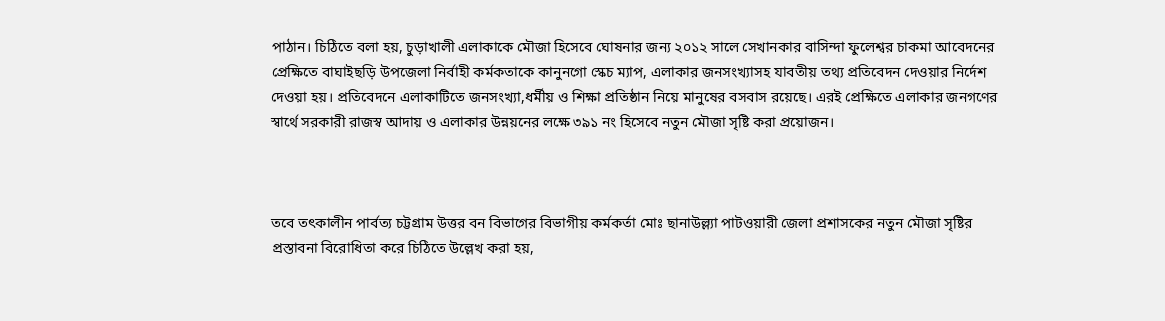পাঠান। চিঠিতে বলা হয়, চুড়াখালী এলাকাকে মৌজা হিসেবে ঘোষনার জন্য ২০১২ সালে সেখানকার বাসিন্দা ফুলেশ্বর চাকমা আবেদনের প্রেক্ষিতে বাঘাইছড়ি উপজেলা নির্বাহী কর্মকতাকে কানুনগো স্কেচ ম্যাপ, এলাকার জনসংখ্যাসহ যাবতীয় তথ্য প্রতিবেদন দেওয়ার নির্দেশ দেওয়া হয়। প্রতিবেদনে এলাকাটিতে জনসংখ্যা,ধর্মীয় ও শিক্ষা প্রতিষ্ঠান নিয়ে মানুষের বসবাস রয়েছে। এরই প্রেক্ষিতে এলাকার জনগণের স্বার্থে সরকারী রাজস্ব আদায় ও এলাকার উন্নয়নের লক্ষে ৩৯১ নং হিসেবে নতুন মৌজা সৃষ্টি করা প্রয়োজন।



তবে তৎকালীন পার্বত্য চট্টগ্রাম উত্তর বন বিভাগের বিভাগীয় কর্মকর্তা মোঃ ছানাউল্ল্যা পাটওয়ারী জেলা প্রশাসকের নতুন মৌজা সৃষ্টির প্রস্তাবনা বিরোধিতা করে চিঠিতে উল্লেখ করা হয়,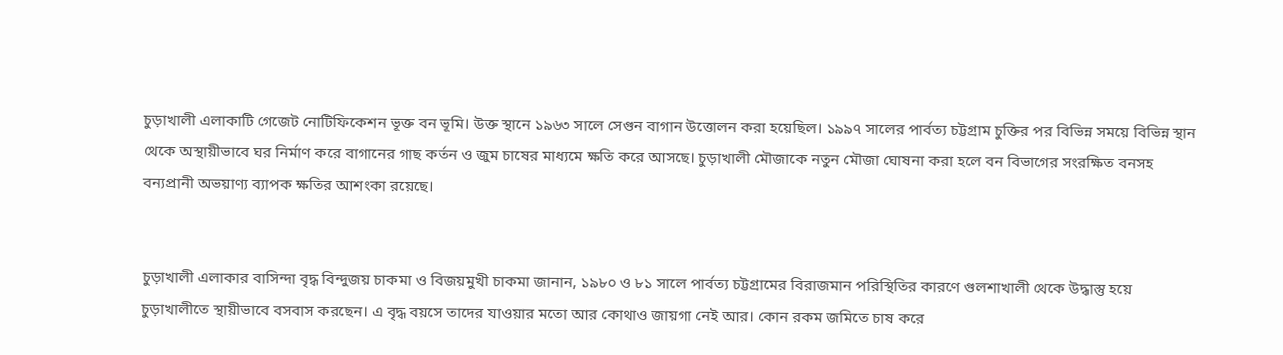চুড়াখালী এলাকাটি গেজেট নোটিফিকেশন ভূক্ত বন ভূমি। উক্ত স্থানে ১৯৬৩ সালে সেগুন বাগান উত্তোলন করা হয়েছিল। ১৯৯৭ সালের পার্বত্য চট্টগ্রাম চুক্তির পর বিভিন্ন সময়ে বিভিন্ন স্থান থেকে অস্থায়ীভাবে ঘর নির্মাণ করে বাগানের গাছ কর্তন ও জুম চাষের মাধ্যমে ক্ষতি করে আসছে। চুড়াখালী মৌজাকে নতুন মৌজা ঘোষনা করা হলে বন বিভাগের সংরক্ষিত বনসহ বন্যপ্রানী অভয়াণ্য ব্যাপক ক্ষতির আশংকা রয়েছে।


চুড়াখালী এলাকার বাসিন্দা বৃদ্ধ বিন্দুজয় চাকমা ও বিজয়মুখী চাকমা জানান, ১৯৮০ ও ৮১ সালে পার্বত্য চট্টগ্রামের বিরাজমান পরিস্থিতির কারণে গুলশাখালী থেকে উদ্ধাস্তু হয়ে চুড়াখালীতে স্থায়ীভাবে বসবাস করছেন। এ বৃদ্ধ বয়সে তাদের যাওয়ার মতো আর কোথাও জায়গা নেই আর। কোন রকম জমিতে চাষ করে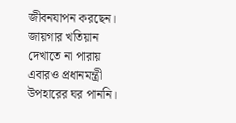জীবনযাপন করছেন। জায়গার খতিয়ান দেখাতে না পারায় এবারও প্রধানমন্ত্রী উপহারের ঘর পাননি।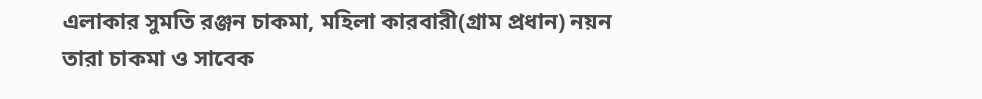এলাকার সুমতি রঞ্জন চাকমা, মহিলা কারবারী(গ্রাম প্রধান) নয়ন তারা চাকমা ও সাবেক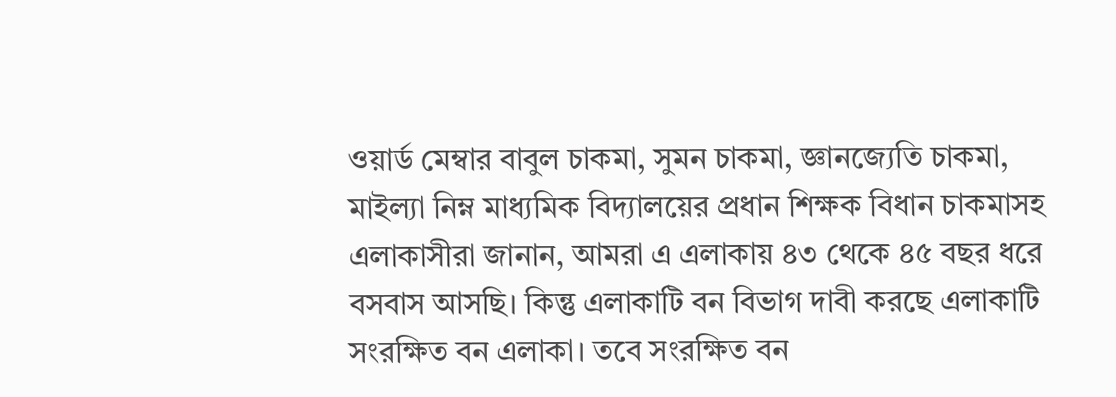ওয়ার্ড মেম্বার বাবুল চাকমা, সুমন চাকমা, জ্ঞানজ্যেতি চাকমা, মাইল্যা নিম্ন মাধ্যমিক বিদ্যালয়ের প্রধান শিক্ষক বিধান চাকমাসহ এলাকাসীরা জানান, আমরা এ এলাকায় ৪৩ থেকে ৪৫ বছর ধরে বসবাস আসছি। কিন্তু এলাকাটি বন বিভাগ দাবী করছে এলাকাটি সংরক্ষিত বন এলাকা। তবে সংরক্ষিত বন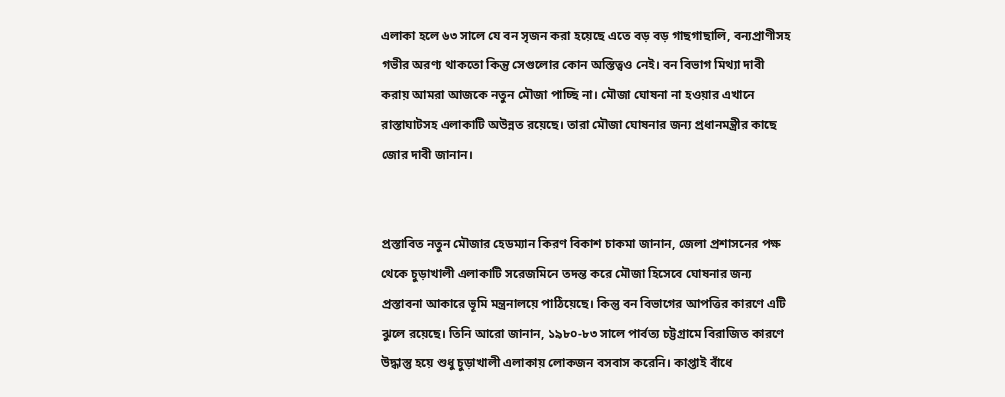এলাকা হলে ৬৩ সালে যে বন সৃজন করা হয়েছে এতে বড় বড় গাছগাছালি, বন্যপ্রাণীসহ গভীর অরণ্য থাকতো কিন্তু সেগুলোর কোন অস্তিত্বও নেই। বন বিভাগ মিথ্যা দাবী করায় আমরা আজকে নতুন মৌজা পাচ্ছি না। মৌজা ঘোষনা না হওয়ার এখানে রাস্তাঘাটসহ এলাকাটি অউন্নত রয়েছে। তারা মৌজা ঘোষনার জন্য প্রধানমন্ত্রীর কাছে জোর দাবী জানান।


প্রস্তাবিত নতুন মৌজার হেডম্যান কিরণ বিকাশ চাকমা জানান, জেলা প্রশাসনের পক্ষ থেকে চুড়াখালী এলাকাটি সরেজমিনে তদন্ত করে মৌজা হিসেবে ঘোষনার জন্য প্রস্তাবনা আকারে ভূমি মন্ত্রনালয়ে পাঠিয়েছে। কিন্তু বন বিভাগের আপত্তির কারণে এটি ঝুলে রয়েছে। তিনি আরো জানান, ১৯৮০-৮৩ সালে পার্বত্য চট্টগ্রামে বিরাজিত কারণে উদ্ধাস্তু হয়ে শুধু চুড়াখালী এলাকায় লোকজন বসবাস করেনি। কাপ্তাই বাঁধে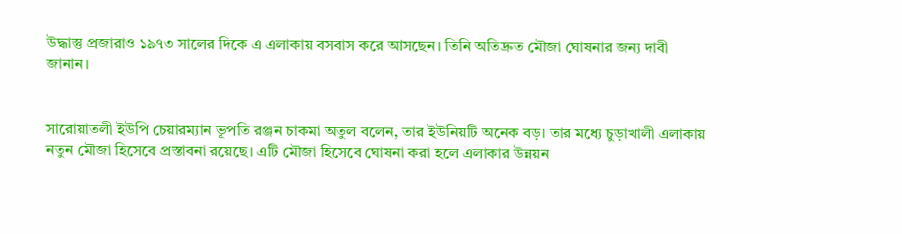উদ্ধাস্তু প্রজারাও ১৯৭৩ সালের দিকে এ এলাকায় বসবাস করে আসছেন। তিনি অতিদ্রুত মৌজা ঘোষনার জন্য দাবী জানান।


সারোয়াতলী ইউপি চেয়ারম্যান ভূপতি রঞ্জন চাকমা অতুল বলেন, তার ইউনিয়টি অনেক বড়। তার মধ্যে চুড়াখালী এলাকায় নতুন মৌজা হিসেবে প্রস্তাবনা রয়েছে। এটি মৌজা হিসেবে ঘোষনা করা হলে এলাকার উন্নয়ন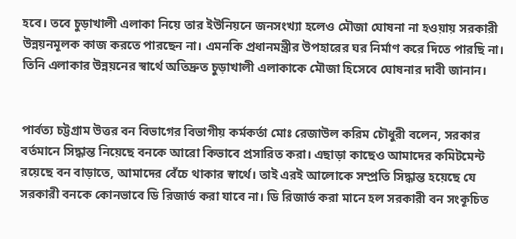হবে। তবে চুড়াখালী এলাকা নিয়ে তার ইউনিয়নে জনসংখ্যা হলেও মৌজা ঘোষনা না হওয়ায় সরকারী উন্নয়নমূলক কাজ করতে পারছেন না। এমনকি প্রধানমন্ত্রীর উপহারের ঘর নির্মাণ করে দিতে পারছি না। তিনি এলাকার উন্নয়নের স্বার্থে অতিদ্রুত চুড়াখালী এলাকাকে মৌজা হিসেবে ঘোষনার দাবী জানান।


পার্বত্য চট্টগ্রাম উত্তর বন বিভাগের বিভাগীয় কর্মকর্তা মোঃ রেজাউল করিম চৌধুরী বলেন, সরকার বর্তমানে সিদ্ধান্ত নিয়েছে বনকে আরো কিভাবে প্রসারিত করা। এছাড়া কাছেও আমাদের কমিটমেন্ট রয়েছে বন বাড়াতে, আমাদের বেঁচে থাকার স্বার্থে। তাই এরই আলোকে সম্প্রতি সিদ্ধান্ত হয়েছে যে সরকারী বনকে কোনভাবে ডি রিজার্ভ করা যাবে না। ডি রিজার্ভ করা মানে হল সরকারী বন সংকূচিত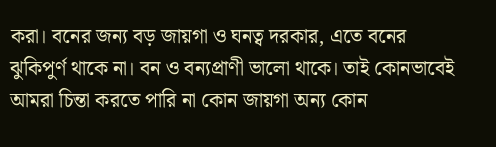করা। বনের জন্য বড় জায়গা ও ঘনত্ব দরকার, এতে বনের ঝুকিপুর্ণ থাকে না। বন ও বন্যপ্রাণী ভালো থাকে। তাই কোনভাবেই আমরা চিন্তা করতে পারি না কোন জায়গা অন্য কোন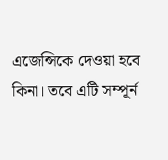এজেন্সিকে দেওয়া হবে কিনা। তবে এটি সম্পূর্ন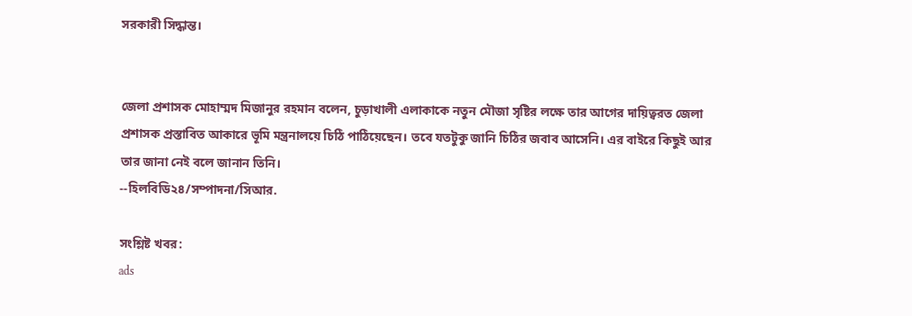সরকারী সিদ্ধান্ত।


জেলা প্রশাসক মোহাম্মদ মিজানুর রহমান বলেন, চুড়াখালী এলাকাকে নতুন মৌজা সৃষ্টির লক্ষে তার আগের দায়িত্বরত জেলা প্রশাসক প্রস্তাবিত আকারে ভূমি মন্ত্রনালয়ে চিঠি পাঠিয়েছেন। তবে যতটুকু জানি চিঠির জবাব আসেনি। এর বাইরে কিছুই আর তার জানা নেই বলে জানান তিনি।
--হিলবিডি২৪/সম্পাদনা/সিআর.

সংশ্লিষ্ট খবর:
ads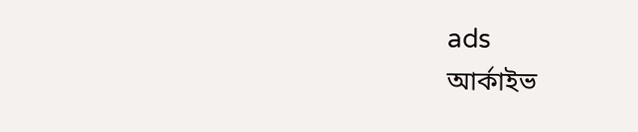ads
আর্কাইভ